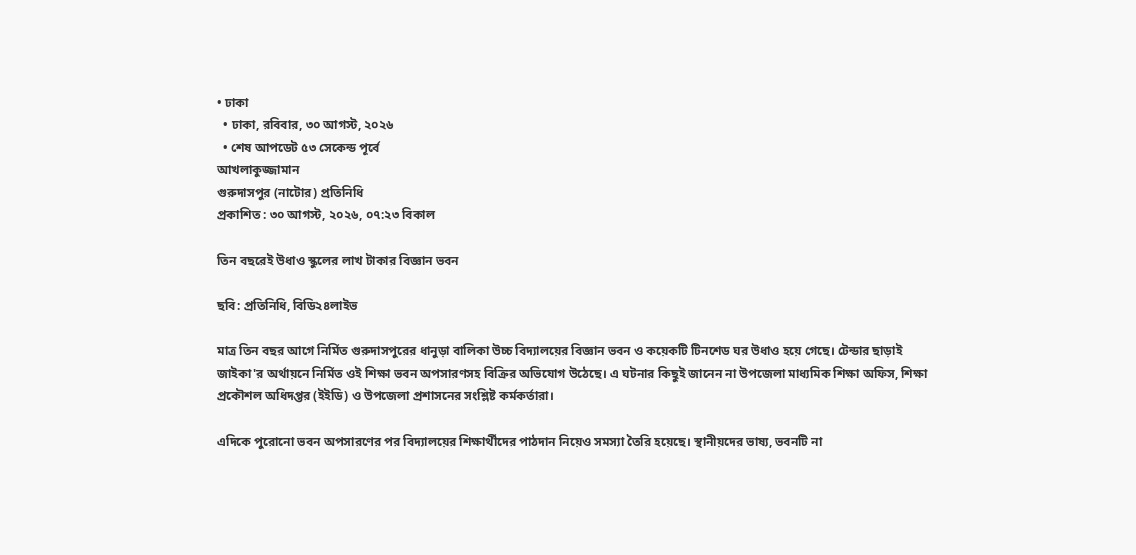• ঢাকা
  • ঢাকা, রবিবার, ৩০ আগস্ট, ২০২৬
  • শেষ আপডেট ৫৩ সেকেন্ড পূর্বে
আখলাকুজ্জামান
গুরুদাসপুর (নাটোর) প্রতিনিধি
প্রকাশিত : ৩০ আগস্ট, ২০২৬, ০৭:২৩ বিকাল

তিন বছরেই উধাও স্কুলের লাখ টাকার বিজ্ঞান ভবন

ছবি: প্রতিনিধি, বিডি২৪লাইভ

মাত্র তিন বছর আগে নির্মিত গুরুদাসপুরের ধানুড়া বালিকা উচ্চ বিদ্যালয়ের বিজ্ঞান ভবন ও কয়েকটি টিনশেড ঘর উধাও হয়ে গেছে। টেন্ডার ছাড়াই জাইকা'র অর্থায়নে নির্মিত ওই শিক্ষা ভবন অপসারণসহ বিক্রির অভিযোগ উঠেছে। এ ঘটনার কিছুই জানেন না উপজেলা মাধ্যমিক শিক্ষা অফিস, শিক্ষা প্রকৌশল অধিদপ্তর (ইইডি) ও উপজেলা প্রশাসনের সংশ্লিষ্ট কর্মকর্তারা।

এদিকে পুরোনো ভবন অপসারণের পর বিদ্যালয়ের শিক্ষার্থীদের পাঠদান নিয়েও সমস্যা তৈরি হয়েছে। স্থানীয়দের ভাষ্য, ভবনটি না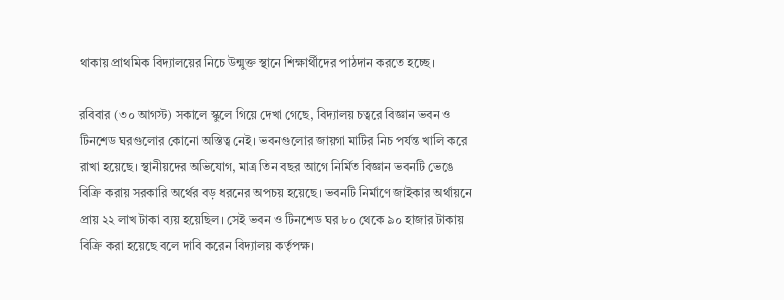থাকায় প্রাথমিক বিদ্যালয়ের নিচে উন্মুক্ত স্থানে শিক্ষার্থীদের পাঠদান করতে হচ্ছে।

রবিবার (৩০ আগস্ট) সকালে স্কুলে গিয়ে দেখা গেছে, বিদ্যালয় চত্বরে বিজ্ঞান ভবন ও টিনশেড ঘরগুলোর কোনো অস্তিত্ব নেই। ভবনগুলোর জায়গা মাটির নিচ পর্যন্ত খালি করে রাখা হয়েছে। স্থানীয়দের অভিযোগ, মাত্র তিন বছর আগে নির্মিত বিজ্ঞান ভবনটি ভেঙে বিক্রি করায় সরকারি অর্থের বড় ধরনের অপচয় হয়েছে। ভবনটি নির্মাণে জাইকার অর্থায়নে প্রায় ২২ লাখ টাকা ব্যয় হয়েছিল। সেই ভবন ও টিনশেড ঘর ৮০ থেকে ৯০ হাজার টাকায় বিক্রি করা হয়েছে বলে দাবি করেন বিদ্যালয় কর্তৃপক্ষ।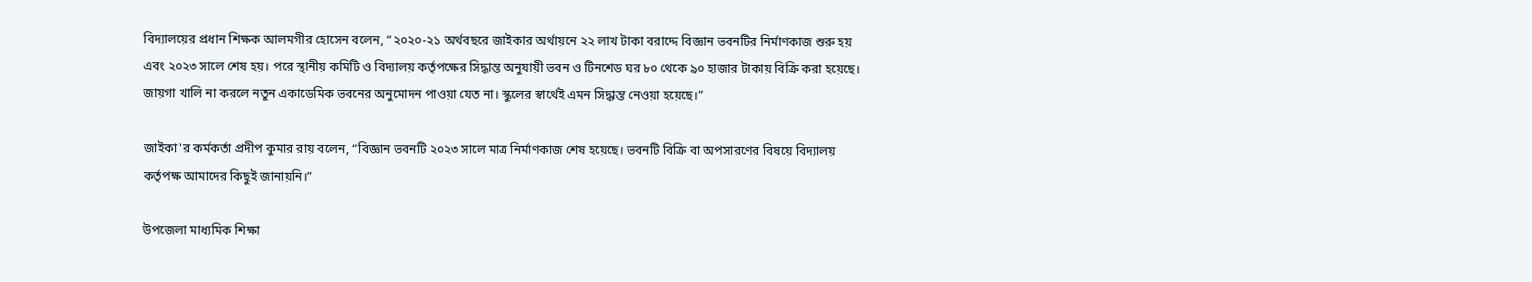বিদ্যালয়ের প্রধান শিক্ষক আলমগীর হোসেন বলেন, “২০২০-২১ অর্থবছরে জাইকার অর্থায়নে ২২ লাখ টাকা বরাদ্দে বিজ্ঞান ভবনটির নির্মাণকাজ শুরু হয় এবং ২০২৩ সালে শেষ হয়। পরে স্থানীয় কমিটি ও বিদ্যালয় কর্তৃপক্ষের সিদ্ধান্ত অনুযায়ী ভবন ও টিনশেড ঘর ৮০ থেকে ৯০ হাজার টাকায় বিক্রি করা হয়েছে। জায়গা খালি না করলে নতুন একাডেমিক ভবনের অনুমোদন পাওয়া যেত না। স্কুলের স্বার্থেই এমন সিদ্ধান্ত নেওয়া হয়েছে।”

জাইকা'র কর্মকর্তা প্রদীপ কুমার রায় বলেন, “বিজ্ঞান ভবনটি ২০২৩ সালে মাত্র নির্মাণকাজ শেষ হয়েছে। ভবনটি বিক্রি বা অপসারণের বিষয়ে বিদ্যালয় কর্তৃপক্ষ আমাদের কিছুই জানায়নি।”

উপজেলা মাধ্যমিক শিক্ষা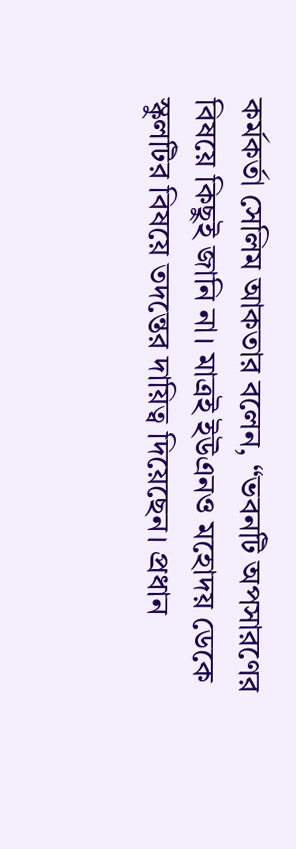কর্মকর্তা সেলিম আকতার বলেন, “ভবনটি অপসারণের বিষয়ে কিছুই জানি না। মাত্রই ইউএনও মহোদয় ডেকে স্কুলটির বিষয়ে তদন্তের দায়িত্ব দিয়েছেন। প্রধান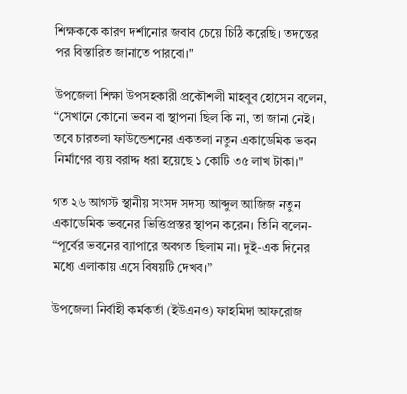শিক্ষককে কারণ দর্শানোর জবাব চেয়ে চিঠি করেছি। তদন্তের পর বিস্তারিত জানাতে পারবো।"

উপজেলা শিক্ষা উপসহকারী প্রকৌশলী মাহবুব হোসেন বলেন, “সেখানে কোনো ভবন বা স্থাপনা ছিল কি না, তা জানা নেই। তবে চারতলা ফাউন্ডেশনের একতলা নতুন একাডেমিক ভবন নির্মাণের ব্যয় বরাদ্দ ধরা হয়েছে ১ কোটি ৩৫ লাখ টাকা।"

গত ২৬ আগস্ট স্থানীয় সংসদ সদস্য আব্দুল আজিজ নতুন একাডেমিক ভবনের ভিত্তিপ্রস্তর স্থাপন করেন। তিনি বলেন- “পূর্বের ভবনের ব্যাপারে অবগত ছিলাম না। দুই-এক দিনের মধ্যে এলাকায় এসে বিষয়টি দেখব।”

উপজেলা নির্বাহী কর্মকর্তা (ইউএনও) ফাহমিদা আফরোজ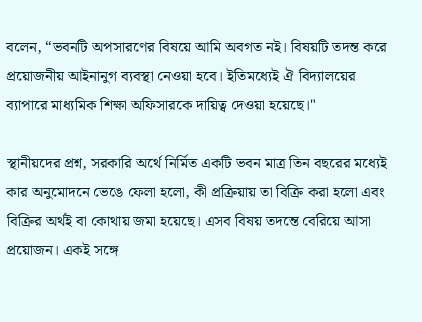বলেন, “ভবনটি অপসারণের বিষয়ে আমি অবগত নই। বিষয়টি তদন্ত করে প্রয়োজনীয় আইনানুগ ব্যবস্থা নেওয়া হবে। ইতিমধ্যেই ঐ বিদ্যালয়ের ব্যাপারে মাধ্যমিক শিক্ষা অফিসারকে দায়িত্ব দেওয়া হয়েছে।"

স্থানীয়দের প্রশ্ন, সরকারি অর্থে নির্মিত একটি ভবন মাত্র তিন বছরের মধ্যেই কার অনুমোদনে ভেঙে ফেলা হলো, কী প্রক্রিয়ায় তা বিক্রি করা হলো এবং বিক্রির অর্থই বা কোথায় জমা হয়েছে। এসব বিষয় তদন্তে বেরিয়ে আসা প্রয়োজন। একই সঙ্গে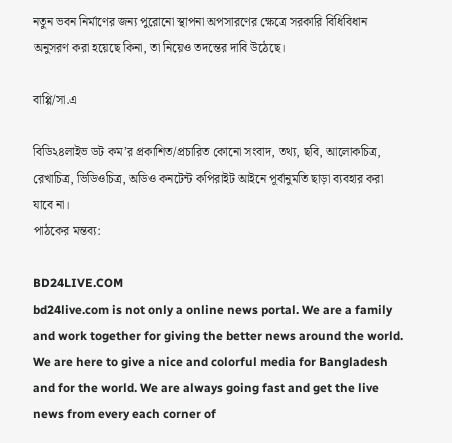নতুন ভবন নির্মাণের জন্য পুরোনো স্থাপনা অপসারণের ক্ষেত্রে সরকারি বিধিবিধান অনুসরণ করা হয়েছে কিনা, তা নিয়েও তদন্তের দাবি উঠেছে।

বাপ্পি/সা.এ

বিডি২৪লাইভ ডট কম’র প্রকাশিত/প্রচারিত কোনো সংবাদ, তথ্য, ছবি, আলোকচিত্র, রেখাচিত্র, ভিডিওচিত্র, অডিও কনটেন্ট কপিরাইট আইনে পূর্বানুমতি ছাড়া ব্যবহার করা যাবে না।
পাঠকের মন্তব্য:

BD24LIVE.COM
bd24live.com is not only a online news portal. We are a family and work together for giving the better news around the world. We are here to give a nice and colorful media for Bangladesh and for the world. We are always going fast and get the live news from every each corner of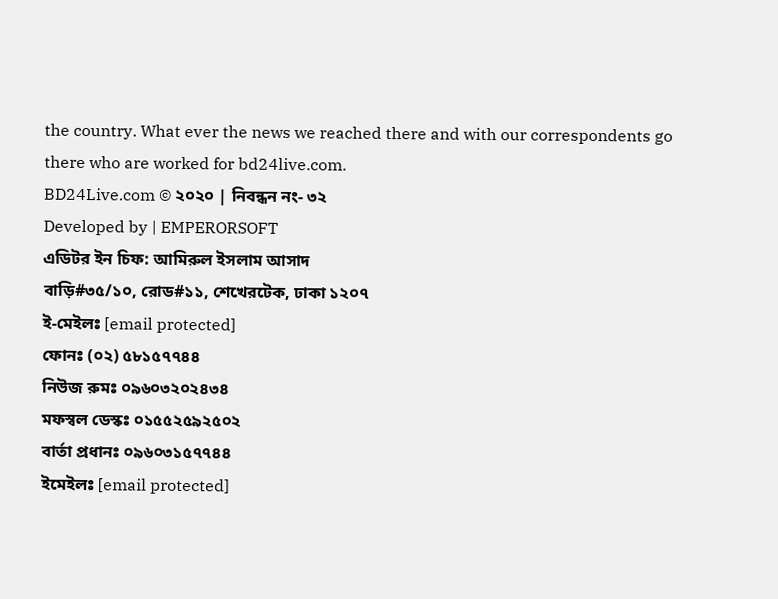the country. What ever the news we reached there and with our correspondents go there who are worked for bd24live.com.
BD24Live.com © ২০২০ | নিবন্ধন নং- ৩২
Developed by | EMPERORSOFT
এডিটর ইন চিফ: আমিরুল ইসলাম আসাদ
বাড়ি#৩৫/১০, রোড#১১, শেখেরটেক, ঢাকা ১২০৭
ই-মেইলঃ [email protected]
ফোনঃ (০২) ৫৮১৫৭৭৪৪
নিউজ রুমঃ ০৯৬০৩২০২৪৩৪
মফস্বল ডেস্কঃ ০১৫৫২৫৯২৫০২
বার্তা প্রধানঃ ০৯৬০৩১৫৭৭৪৪
ইমেইলঃ [email protected]